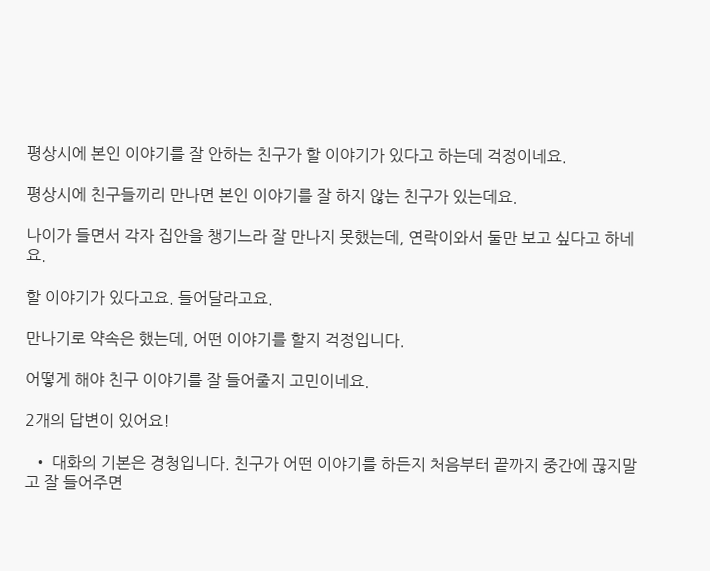평상시에 본인 이야기를 잘 안하는 친구가 할 이야기가 있다고 하는데 걱정이네요.

평상시에 친구들끼리 만나면 본인 이야기를 잘 하지 않는 친구가 있는데요.

나이가 들면서 각자 집안을 챙기느라 잘 만나지 못했는데, 연락이와서 둘만 보고 싶다고 하네요.

할 이야기가 있다고요. 들어달라고요.

만나기로 약속은 했는데, 어떤 이야기를 할지 걱정입니다.

어떻게 해야 친구 이야기를 잘 들어줄지 고민이네요.

2개의 답변이 있어요!

  • 대화의 기본은 경청입니다. 친구가 어떤 이야기를 하든지 처음부터 끝까지 중간에 끊지말고 잘 들어주면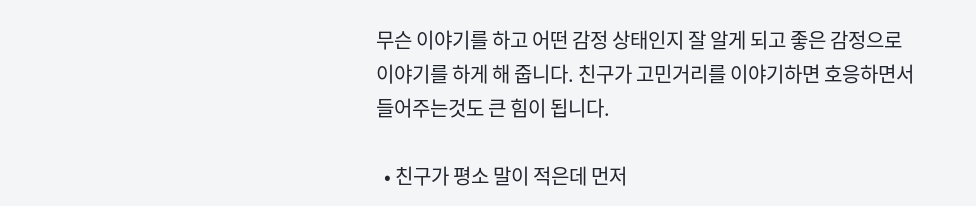무슨 이야기를 하고 어떤 감정 상태인지 잘 알게 되고 좋은 감정으로 이야기를 하게 해 줍니다. 친구가 고민거리를 이야기하면 호응하면서 들어주는것도 큰 힘이 됩니다.

  • 친구가 평소 말이 적은데 먼저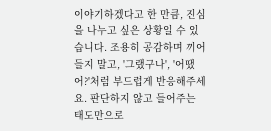이야기하겠다고 한 만큼, 진심을 나누고 싶은 상황일 수 있습니다. 조용히 공감하며 끼어들지 말고, '그랬구나', '어땠어?'처럼 부드럽게 반응해주세요. 판단하지 않고 들어주는 태도만으로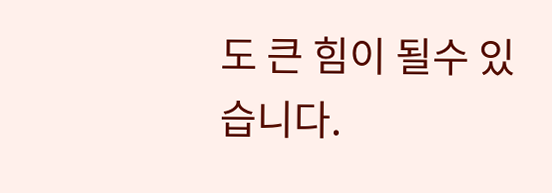도 큰 힘이 될수 있습니다.